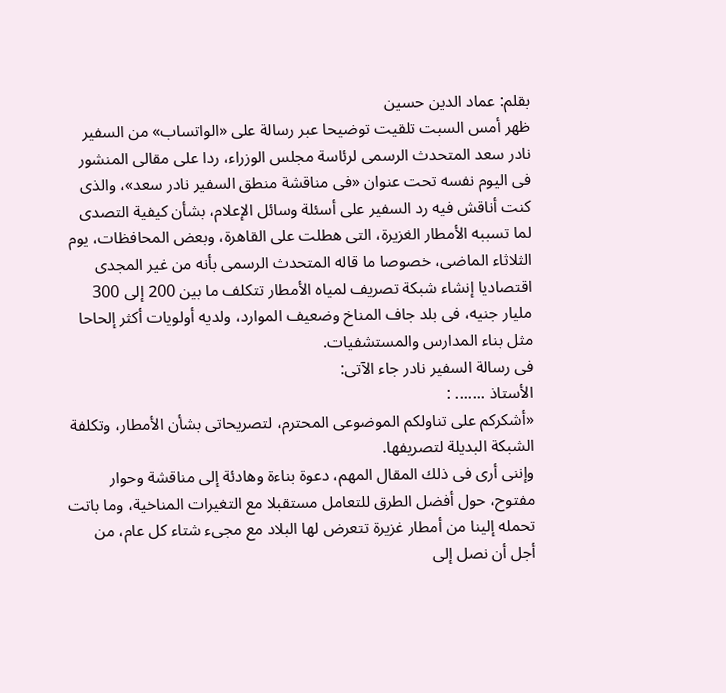بقلم: عماد الدين حسين
ظهر أمس السبت تلقيت توضيحا عبر رسالة على «الواتساب» من السفير نادر سعد المتحدث الرسمى لرئاسة مجلس الوزراء، ردا على مقالى المنشور فى اليوم نفسه تحت عنوان «فى مناقشة منطق السفير نادر سعد»، والذى كنت أناقش فيه رد السفير على أسئلة وسائل الإعلام، بشأن كيفية التصدى لما تسببه الأمطار الغزيرة، التى هطلت على القاهرة، وبعض المحافظات، يوم الثلاثاء الماضى، خصوصا ما قاله المتحدث الرسمى بأنه من غير المجدى اقتصاديا إنشاء شبكة تصريف لمياه الأمطار تتكلف ما بين 200 إلى 300 مليار جنيه، فى بلد جاف المناخ وضعيف الموارد، ولديه أولويات أكثر إلحاحا مثل بناء المدارس والمستشفيات.
فى رسالة السفير نادر جاء الآتى:
الأستاذ ....... :
«أشكركم على تناولكم الموضوعى المحترم، لتصريحاتى بشأن الأمطار، وتكلفة الشبكة البديلة لتصريفها.
وإننى أرى فى ذلك المقال المهم، دعوة بناءة وهادئة إلى مناقشة وحوار مفتوح، حول أفضل الطرق للتعامل مستقبلا مع التغيرات المناخية، وما باتت تحمله إلينا من أمطار غزيرة تتعرض لها البلاد مع مجىء شتاء كل عام، من أجل أن نصل إلى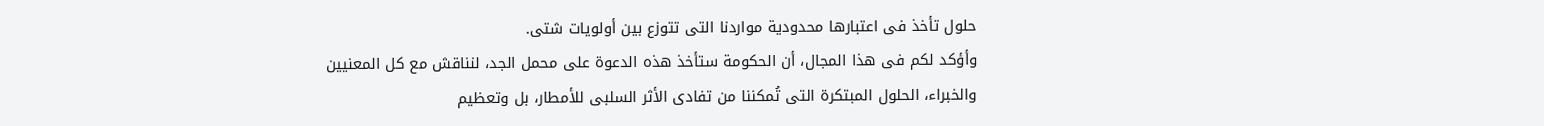حلول تأخذ فى اعتبارها محدودية مواردنا التى تتوزع بين أولويات شتى.
وأؤكد لكم فى هذا المجال، أن الحكومة ستأخذ هذه الدعوة على محمل الجد، لنناقش مع كل المعنيين والخبراء، الحلول المبتكرة التى تُمكننا من تفادى الأثر السلبى للأمطار، بل وتعظيم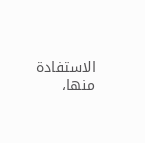الاستفادة منها،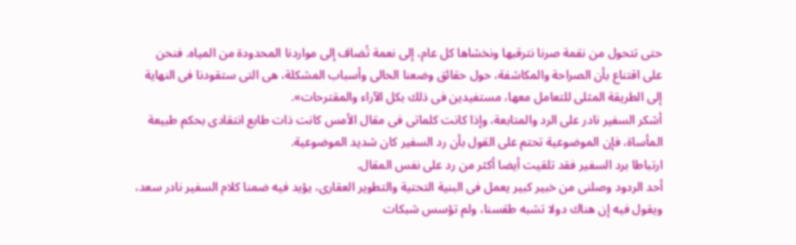حتى تتحول من نقمة صرنا نترقبها ونخشاها كل عام، إلى نعمة تُضاف إلى مواردنا المحدودة من المياه. فنحن على اقتناع بأن الصراحة والمكاشفة، حول حقائق وضعنا الحالى وأسباب المشكلة، هى التى ستقودنا فى النهاية إلى الطريقة المثلى للتعامل معها، مستفيدين فى ذلك بكل الآراء والمقترحات».
أشكر السفير نادر على الرد والمتابعة، وإذا كانت كلماتى فى مقال الأمس كانت ذات طابع انتقادى بحكم طبيعة المأساة، فإن الموضوعية تحتم على القول بأن رد السفير كان شديد الموضوعية.
ارتباطا برد السفير فقد تلقيت أيضا أكثر من رد على نفس المقال.
أحد الردود وصلنى من خبير كبير يعمل فى البنية التحتية والتطوير العقارى، يؤيد فيه ضمنا كلام السفير نادر سعد، ويقول فيه إن هناك دولا تشبه طقسنا، ولم تؤسس شبكات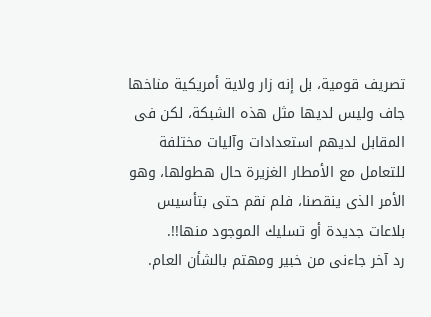تصريف قومية، بل إنه زار ولاية أمريكية مناخها جاف وليس لديها مثل هذه الشبكة، لكن فى المقابل لديهم استعدادات وآليات مختلفة للتعامل مع الأمطار الغزيرة حال هطولها، وهو الأمر الذى ينقصنا، فلم نقم حتى بتأسيس بلاعات جديدة أو تسليك الموجود منها!!.
رد آخر جاءنى من خبير ومهتم بالشأن العام.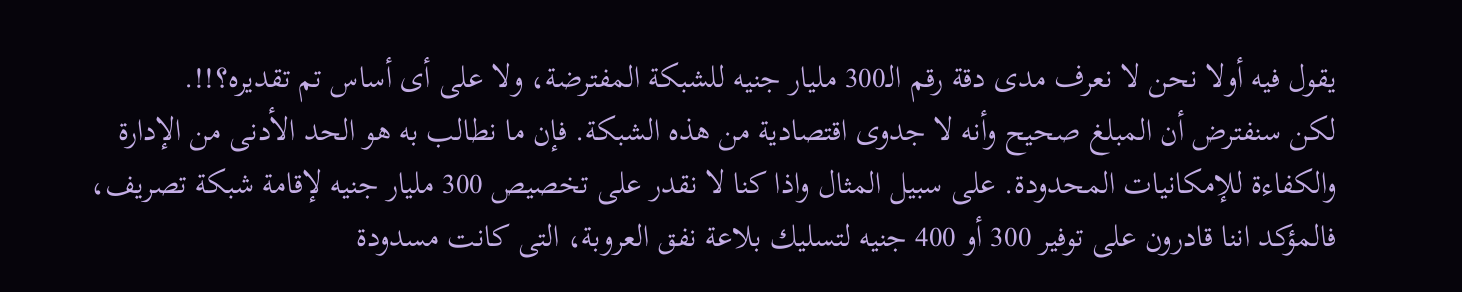يقول فيه أولا نحن لا نعرف مدى دقة رقم الـ300 مليار جنيه للشبكة المفترضة، ولا على أى أساس تم تقديره؟!!.
لكن سنفترض أن المبلغ صحيح وأنه لا جدوى اقتصادية من هذه الشبكة. فإن ما نطالب به هو الحد الأدنى من الإدارة والكفاءة للإمكانيات المحدودة. على سبيل المثال واذا كنا لا نقدر على تخصيص 300 مليار جنيه لإقامة شبكة تصريف، فالمؤكد اننا قادرون على توفير 300 أو 400 جنيه لتسليك بلاعة نفق العروبة، التى كانت مسدودة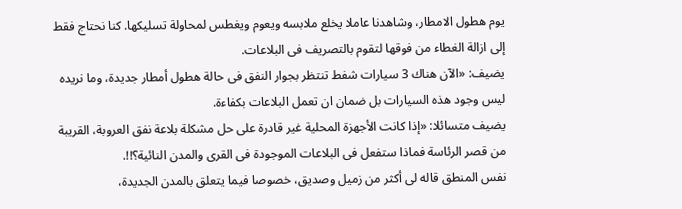يوم هطول الامطار، وشاهدنا عاملا يخلع ملابسه ويعوم ويغطس لمحاولة تسليكها. كنا نحتاج فقط إلى ازالة الغطاء من فوقها لتقوم بالتصريف فى البلاعات.
يضيف: «الآن هناك 3 سيارات شفط تنتظر بجوار النفق فى حالة هطول أمطار جديدة، وما نريده ليس وجود هذه السيارات بل ضمان ان تعمل البلاعات بكفاءة.
يضيف متسائلا: «إذا كانت الأجهزة المحلية غير قادرة على حل مشكلة بلاعة نفق العروبة، القريبة من قصر الرئاسة فماذا ستفعل فى البلاعات الموجودة فى القرى والمدن النائية؟!!.
نفس المنطق قاله لى أكثر من زميل وصديق، خصوصا فيما يتعلق بالمدن الجديدة،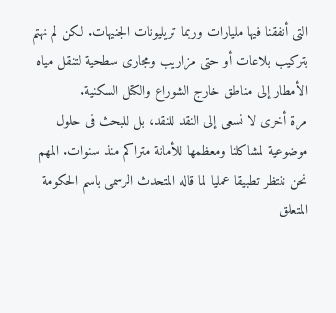التى أنفقنا فيها مليارات وربما تريليونات الجنيهات. لكن لم نهتم بتركيب بلاعات أو حتى مزاريب ومجارى سطحية لتنقل مياه الأمطار إلى مناطق خارج الشوراع والكتل السكنية.
مرة أخرى لا نسعى إلى النقد للنقد، بل للبحث فى حلول موضوعية لمشاكلنا ومعظمها للأمانة متراكم منذ سنوات. المهم نحن ننتظر تطبيقا عمليا لما قاله المتحدث الرسمى باسم الحكومة المتعلق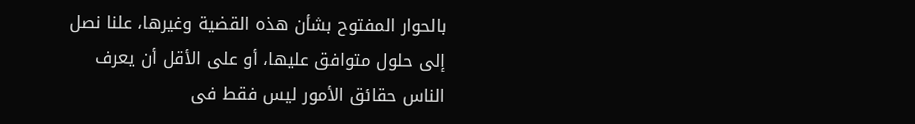بالحوار المفتوح بشأن هذه القضية وغيرها، علنا نصل إلى حلول متوافق عليها، أو على الأقل أن يعرف الناس حقائق الأمور ليس فقط فى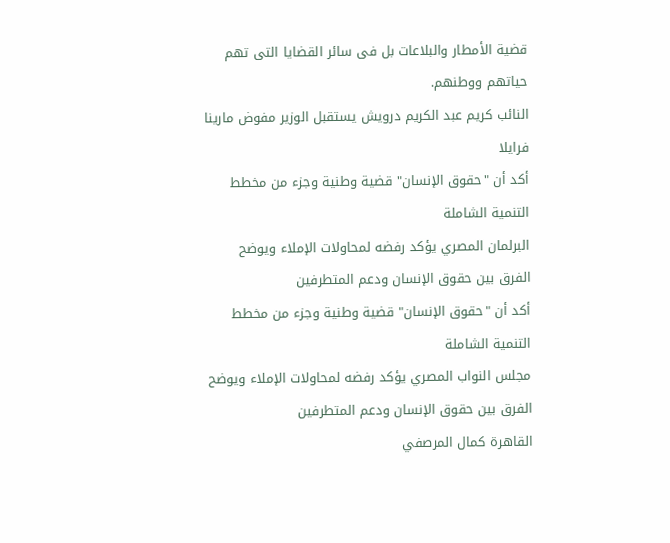قضية الأمطار والبلاعات بل فى سائر القضايا التى تهم حياتهم ووطنهم.
النائب كريم عبد الكريم درويش يستقبل الوزير مفوض مارينا فرايلا
أكد أن "حقوق الإنسان" قضية وطنية وجزء من مخطط التنمية الشاملة
البرلمان المصري يؤكد رفضه لمحاولات الإملاء ويوضح الفرق بين حقوق الإنسان ودعم المتطرفين
أكد أن "حقوق الإنسان" قضية وطنية وجزء من مخطط التنمية الشاملة
مجلس النواب المصري يؤكد رفضه لمحاولات الإملاء ويوضح الفرق بين حقوق الإنسان ودعم المتطرفين
القاهرة كمال المرصفي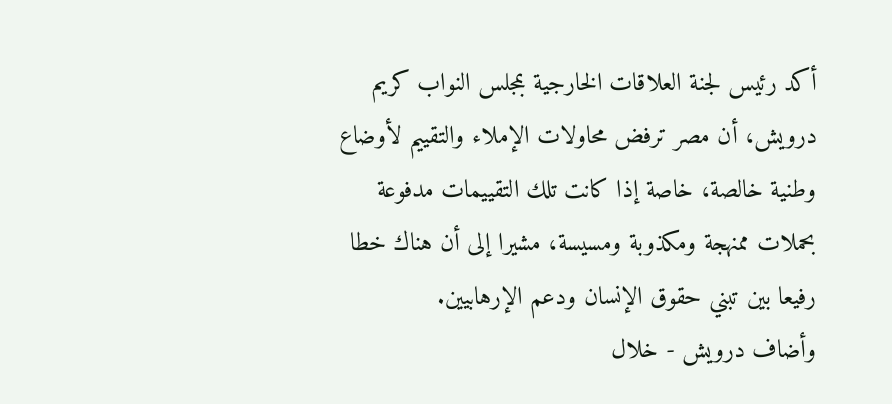أكد رئيس لجنة العلاقات الخارجية بمجلس النواب كريم درويش، أن مصر ترفض محاولات الإملاء والتقييم لأوضاع وطنية خالصة، خاصة إذا كانت تلك التقييمات مدفوعة بحملات ممنهجة ومكذوبة ومسيسة، مشيرا إلى أن هناك خطا رفيعا بين تبني حقوق الإنسان ودعم الإرهابيين.
وأضاف درويش - خلال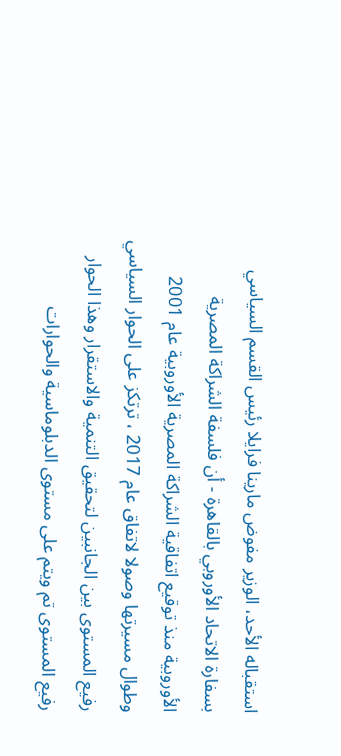استقباله الأحد، الوزير مفوض مارينا فرايلا رئيس القسم السياسي بسفارة الاتحاد الأوروبي بالقاهرة - أن فلسفة الشراكة المصرية الأوروبية منذ توقيع اتفاقية الشراكة المصرية الأوروبية عام 2001 وطوال مسيرتها وصولا لاتفاق عام 2017 ، ترتكز على الحوار السياسي رفيع المستوى بين الجانبين لتحقيق التنمية والاستقرار وهذا الحوار رفيع المستوى تم ويتم على مستوى الدبلوماسية والحوارات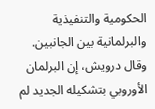الحكومية والتنفيذية والبرلمانية بين الجانبين.
وقال درويش، إن البرلمان الأوروبي بتشكيله الجديد لم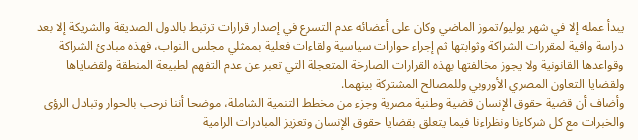يبدأ عمله إلا في شهر يوليو/تموز الماضي وكان على أعضائه عدم التسرع في إصدار قرارات ترتبط بالدول الصديقة والشريكة إلا بعد دراسة وافية لمقررات الشراكة وثوابتها ثم إجراء حوارات سياسية ولقاءات فعلية بممثلي مجلس النواب، فهذه مبادئ الشراكة وقواعدها القانونية ولا يجوز مخالفتها بهذه القرارات الصارخة المتعجلة التي تعبر عن عدم التفهم لطبيعة المنطقة ولقضاياها ولقضايا التعاون المصري الأوروبي وللمصالح المشتركة بينهما.
وأضاف أن قضية حقوق الإنسان قضية وطنية مصرية وجزء من مخطط التنمية الشاملة، موضحا أننا نرحب بالحوار وتبادل الرؤى والخبرات مع كل شركاءنا ونظراءنا فيما يتعلق بقضايا حقوق الإنسان وتعزيز المبادرات الرامية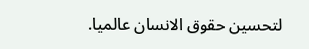لتحسين حقوق الانسان عالميا.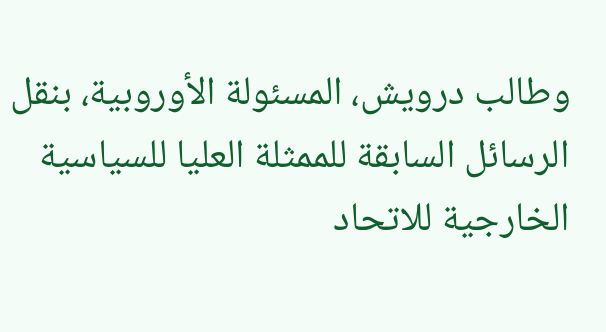وطالب درويش، المسئولة الأوروبية، بنقل الرسائل السابقة للممثلة العليا للسياسية الخارجية للاتحاد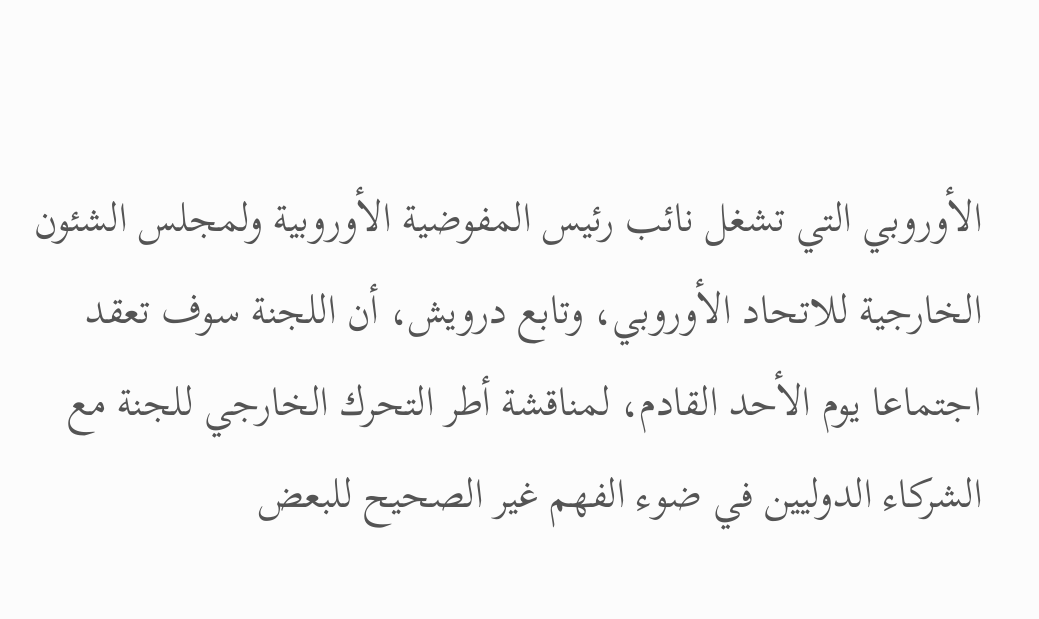الأوروبي التي تشغل نائب رئيس المفوضية الأوروبية ولمجلس الشئون الخارجية للاتحاد الأوروبي، وتابع درويش، أن اللجنة سوف تعقد اجتماعا يوم الأحد القادم، لمناقشة أطر التحرك الخارجي للجنة مع الشركاء الدوليين في ضوء الفهم غير الصحيح للبعض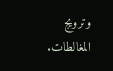وترويج المغالطات.